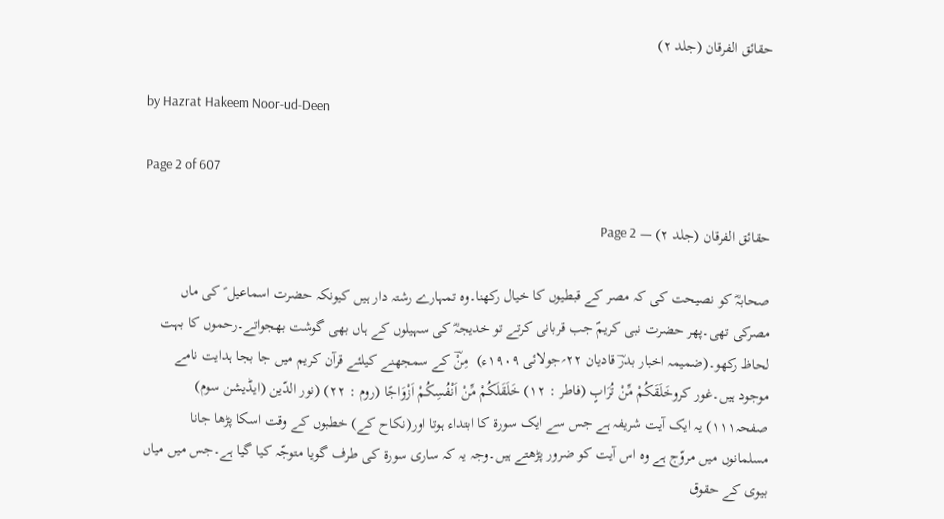حقائق الفرقان (جلد ۲)

by Hazrat Hakeem Noor-ud-Deen

Page 2 of 607

حقائق الفرقان (جلد ۲) — Page 2

صحابہؓ کو نصیحت کی کہ مصر کے قبطیوں کا خیال رکھنا۔وہ تمہارے رشتہ دار ہیں کیونکہ حضرت اسماعیل ؑ کی ماں مصرکی تھی۔پھر حضرت نبی کریمؐ جب قربانی کرتے تو خدیجہؓ کی سہیلوں کے ہاں بھی گوشت بھجواتے۔رحموں کا بہت لحاظ رکھو۔(ضمیمہ اخبار بدرؔ قادیان ۲۲؍جولائی ۱۹۰۹ء)  مِنْؔ کے سمجھنے کیلئے قرآن کریم میں جا بجا ہدایت نامے موجود ہیں۔غور کروخَلَقَکُمْ مِّنْ تُرَابٍ (فاطر : ۱۲) خَلَقَلَکُمْ مِّنْ اَنْفُسِکُمْ اَزْوَاجًا (روم : ۲۲) (نور الدّین (ایڈیشن سوم) صفحہ۱۱۱) یہ ایک آیت شریفہ ہے جس سے ایک سورۃ کا ابتداء ہوتا اور(نکاح کے) خطبوں کے وقت اسکا پڑھا جانا مسلمانوں میں مروّج ہے وہ اس آیت کو ضرور پڑھتے ہیں۔وجہ یہ کہ ساری سورۃ کی طرف گویا متوجّہ کیا گیا ہے۔جس میں میاں بیوی کے حقوق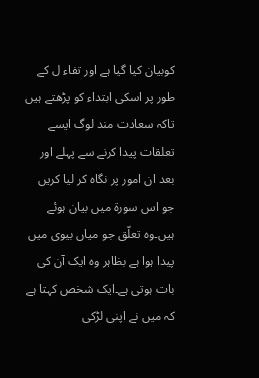کوبیان کیا گیا ہے اور تفاء ل کے طور پر اسکی ابتداء کو پڑھتے ہیں تاکہ سعادت مند لوگ ایسے تعلقات پیدا کرنے سے پہلے اور بعد ان امور پر نگاہ کر لیا کریں جو اس سورۃ میں بیان ہوئے ہیں۔وہ تعلّق جو میاں بیوی میں پیدا ہوا ہے بظاہر وہ ایک آن کی بات ہوتی ہے۔ایک شخص کہتا ہے کہ میں نے اپنی لڑکی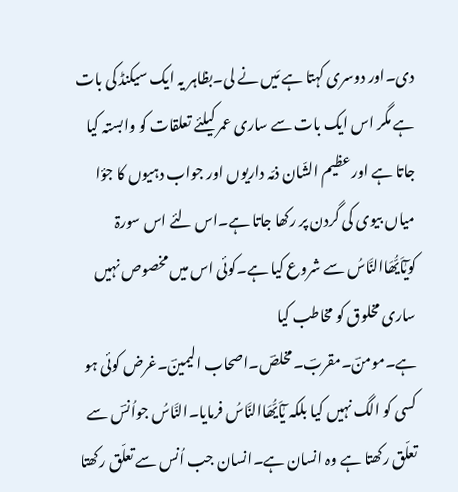دی۔اور دوسری کہتا ہے مَیں نے لی۔بظاہر یہ ایک سیکنڈ کی بات ہے مگر اس ایک بات سے ساری عمر کیلئے تعلقات کو وابستہ کیا جاتا ہے اور عظیم الشّان ذمّہ داریوں اور جواب دہیوں کا جؤا میاں بیوی کی گردن پر رکھا جاتا ہے۔اس لئے اس سورۃ کویٰٓاَیُّھَاالنَّاسُ سے شروع کیا ہے۔کوئی اس میں مخصوص نہیں ساری مخلوق کو مخاطب کیا ہے۔مومنؔ۔مقربؔ۔مخلصؔ۔اصحاب الیمینؔ۔غرض کوئی ہو کسی کو الگ نہیں کیا بلکہ یٰٓاَیُّھَاالنَّاسُ فرمایا۔النَّاسُ جواُنسؔ سے تعلّق رکھتا ہے وہ انسان ہے۔انسان جب اُنس سے تعلّق رکھتا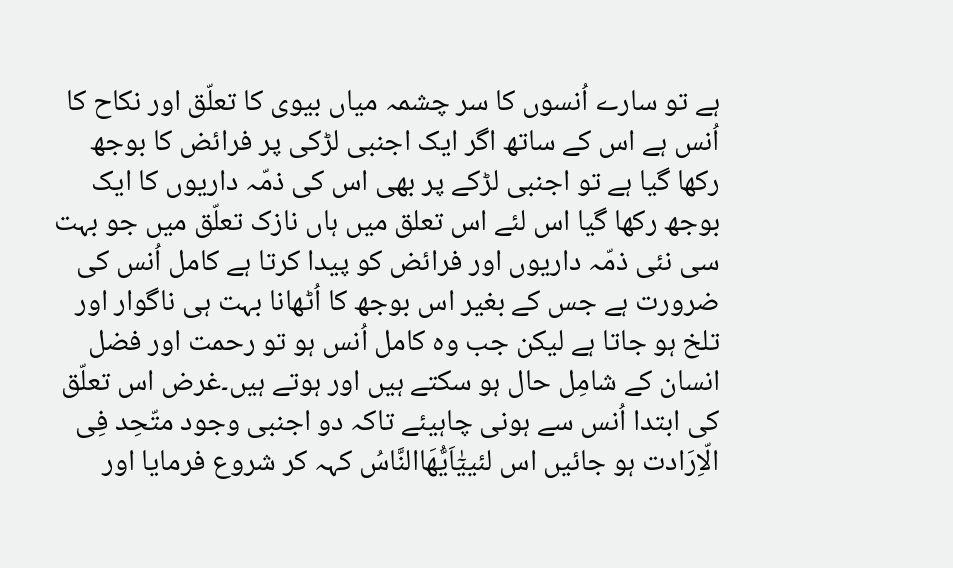ہے تو سارے اُنسوں کا سر چشمہ میاں بیوی کا تعلّق اور نکاح کا اُنس ہے اس کے ساتھ اگر ایک اجنبی لڑکی پر فرائض کا بوجھ رکھا گیا ہے تو اجنبی لڑکے پر بھی اس کی ذمّہ داریوں کا ایک بوجھ رکھا گیا اس لئے اس تعلق میں ہاں نازک تعلّق میں جو بہت سی نئی ذمّہ داریوں اور فرائض کو پیدا کرتا ہے کامل اُنس کی ضرورت ہے جس کے بغیر اس بوجھ کا اُٹھانا بہت ہی ناگوار اور تلخ ہو جاتا ہے لیکن جب وہ کامل اُنس ہو تو رحمت اور فضل انسان کے شامِل حال ہو سکتے ہیں اور ہوتے ہیں۔غرض اس تعلّق کی ابتدا اُنس سے ہونی چاہیئے تاکہ دو اجنبی وجود متّحِد فِی الّاِرَادت ہو جائیں اس لئییٰٓاَیُّھَاالنَّاسُ کہہ کر شروع فرمایا اور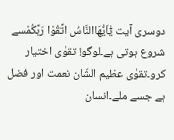دوسری آیت یٰٓاَیُّھَاالنَّاسُ اتَّقُوْا رَبَّکُمْسے شروع ہوتی ہے۔لوگو! تقوٰی اختیار کرو۔تقوٰی عظیم الشّان نعمت اور فضل ہے جسے ملے۔انسان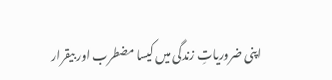اپنی ضروریاتِ زندگی میں کیسا مضطرب اور بیقرار